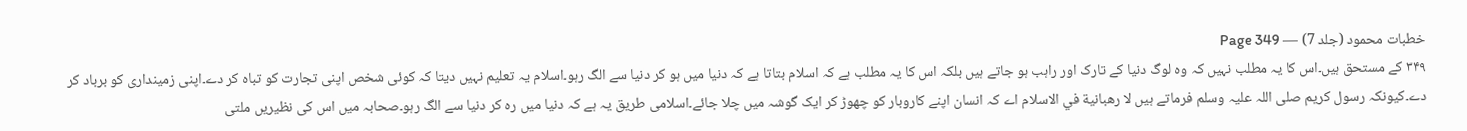خطبات محمود (جلد 7) — Page 349
۳۴۹ کے مستحق ہیں۔اس کا یہ مطلب نہیں کہ وہ لوگ دنیا کے تارک اور راہب ہو جاتے ہیں بلکہ اس کا یہ مطلب ہے کہ اسلام بتاتا ہے کہ دنیا میں ہو کر دنیا سے الگ رہو۔اسلام یہ تعلیم نہیں دیتا کہ کوئی شخص اپنی تجارت کو تباہ کر دے۔اپنی زمینداری کو برباد کر دے۔کیونکہ رسول کریم صلی اللہ علیہ وسلم فرماتے ہیں لا رهبانية في الاسلام اے کہ انسان اپنے کاروبار کو چھوڑ کر ایک گوشہ میں چلا جائے۔اسلامی طریق یہ ہے کہ دنیا میں رہ کر دنیا سے الگ رہو۔صحابہ میں اس کی نظیریں ملتی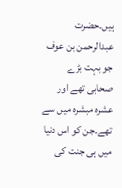ہیں۔حضرت عبدالرحمن بن عوف جو بہت بڑے صحابی تھے اور عشرہ مبشرہ میں سے تھے۔جن کو اس دنیا میں ہی جنت کی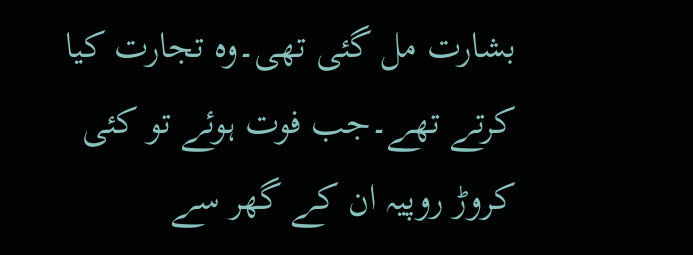بشارت مل گئی تھی۔وہ تجارت کیا کرتے تھے۔جب فوت ہوئے تو کئی کروڑ روپیہ ان کے گھر سے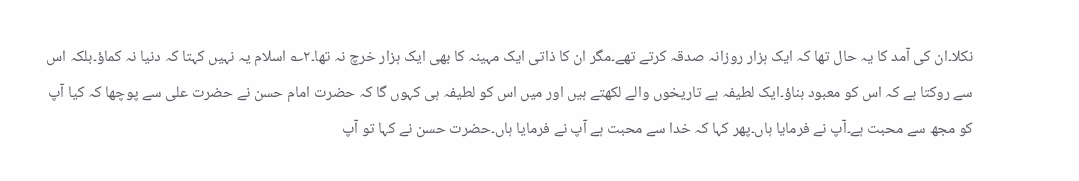نکلا۔ان کی آمد کا یہ حال تھا کہ ایک ہزار روزانہ صدقہ کرتے تھے۔مگر ان کا ذاتی ایک مہینہ کا بھی ایک ہزار خرچ نہ تھا۔۲؎ اسلام یہ نہیں کہتا کہ دنیا نہ کماؤ۔بلکہ اس سے روکتا ہے کہ اس کو معبود بناؤ۔ایک لطیفہ ہے تاریخوں والے لکھتے ہیں اور میں اس کو لطیفہ ہی کہوں گا کہ حضرت امام حسن نے حضرت علی سے پوچھا کہ کیا آپ کو مجھ سے محبت ہے۔آپ نے فرمایا ہاں۔پھر کہا کہ خدا سے محبت ہے آپ نے فرمایا ہاں۔حضرت حسن نے کہا تو آپ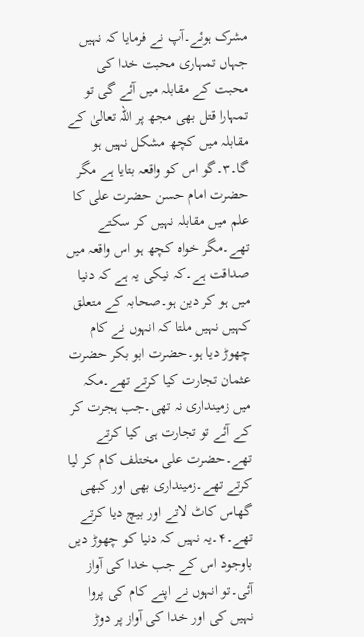مشرک ہوئے۔آپ نے فرمایا کہ نہیں جہاں تمہاری محبت خدا کی محبت کے مقابلہ میں آئے گی تو تمہارا قتل بھی مجھ پر اللہ تعالیٰ کے مقابلہ میں کچھ مشکل نہیں ہو گا۔۳۔گو اس کو واقعہ بتایا ہے مگر حضرت امام حسن حضرت علی کا علم میں مقابلہ نہیں کر سکتے تھے۔مگر خواہ کچھ ہو اس واقعہ میں صداقت ہے۔کہ نیکی یہ ہے کہ دنیا میں ہو کر دین ہو۔صحابہ کے متعلق کہیں نہیں ملتا کہ انہوں نے کام چھوڑ دیا ہو۔حضرت ابو بکر حضرت عثمان تجارت کیا کرتے تھے۔مکہ میں زمینداری نہ تھی۔جب ہجرت کر کے آئے تو تجارت ہی کیا کرتے تھے۔حضرت علی مختلف کام کر لیا کرتے تھے۔زمینداری بھی اور کبھی گھاس کاٹ لاتے اور بیچ دیا کرتے تھے۔۴۔یہ نہیں کہ دنیا کو چھوڑ دیں باوجود اس کے جب خدا کی آواز آئی۔تو انہوں نے اپنے کام کی پروا نہیں کی اور خدا کی آواز پر دوڑ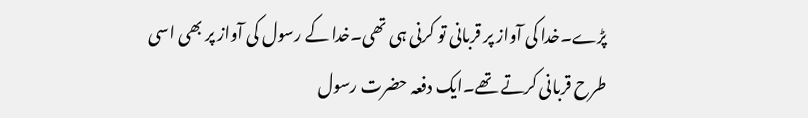پڑے۔خدا کی آواز پر قربانی تو کرنی ہی تھی۔خدا کے رسول کی آواز پر بھی اسی طرح قربانی کرتے تھے۔ایک دفعہ حضرت رسول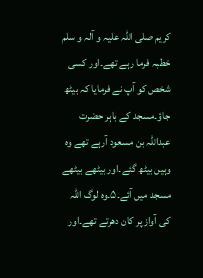کریم صلی اللہ علیہ و آلہ و سلم خطبہ فرما رہے تھے۔اور کسی شخص کو آپ نے فرمایا کہ بیٹھ جاؤ۔مسجد کے باہر حضرت عبداللہ بن مسعود آرہے تھے وہ وہیں بیٹھ گئے۔اور بیٹھے بیٹھے مسجد میں آئے۔۵۔وہ لوگ اللہ کی آواز پر کان دھرتے تھے۔اور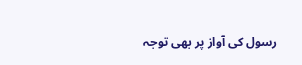رسول کی آواز پر بھی توجہ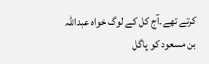کرتے تھے۔آج کل کے لوگ خواہ عبداللہ بن مسعود کو پاگل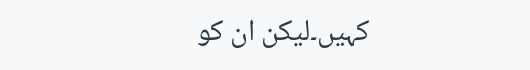کہیں۔لیکن ان کو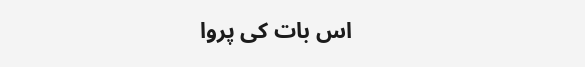اس بات کی پروا